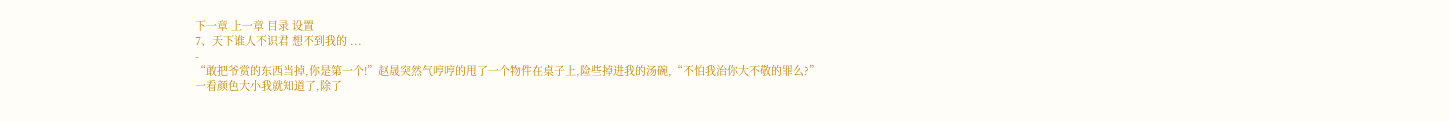下一章 上一章 目录 设置
7、天下谁人不识君 想不到我的 ...
-
“敢把爷赏的东西当掉,你是第一个!”赵晟突然气哼哼的甩了一个物件在桌子上,险些掉进我的汤碗,“不怕我治你大不敬的罪么?”
一看颜色大小我就知道了,除了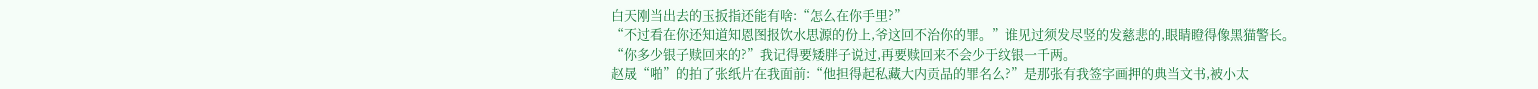白天刚当出去的玉扳指还能有啥:“怎么在你手里?”
“不过看在你还知道知恩图报饮水思源的份上,爷这回不治你的罪。”谁见过须发尽竖的发慈悲的,眼睛瞪得像黑猫警长。
“你多少银子赎回来的?”我记得要矮胖子说过,再要赎回来不会少于纹银一千两。
赵晟“啪”的拍了张纸片在我面前:“他担得起私藏大内贡品的罪名么?”是那张有我签字画押的典当文书,被小太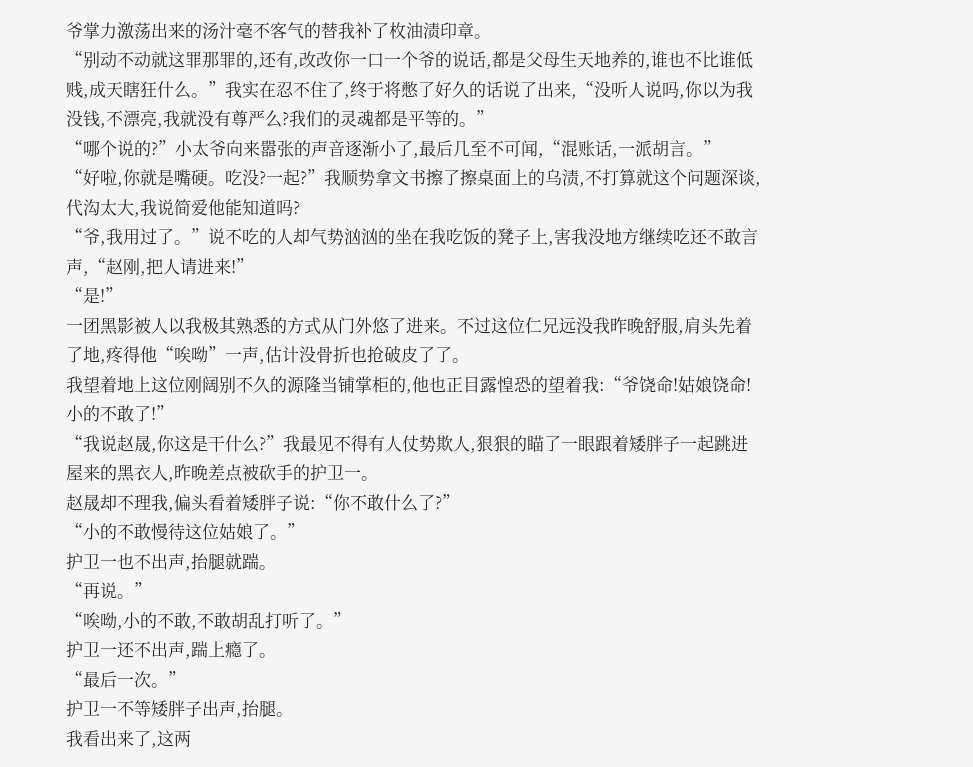爷掌力激荡出来的汤汁毫不客气的替我补了枚油渍印章。
“别动不动就这罪那罪的,还有,改改你一口一个爷的说话,都是父母生天地养的,谁也不比谁低贱,成天瞎狂什么。”我实在忍不住了,终于将憋了好久的话说了出来,“没听人说吗,你以为我没钱,不漂亮,我就没有尊严么?我们的灵魂都是平等的。”
“哪个说的?”小太爷向来嚣张的声音逐渐小了,最后几至不可闻,“混账话,一派胡言。”
“好啦,你就是嘴硬。吃没?一起?”我顺势拿文书擦了擦桌面上的乌渍,不打算就这个问题深谈,代沟太大,我说简爱他能知道吗?
“爷,我用过了。”说不吃的人却气势汹汹的坐在我吃饭的凳子上,害我没地方继续吃还不敢言声,“赵刚,把人请进来!”
“是!”
一团黑影被人以我极其熟悉的方式从门外悠了进来。不过这位仁兄远没我昨晚舒服,肩头先着了地,疼得他“唉呦”一声,估计没骨折也抢破皮了了。
我望着地上这位刚阔别不久的源隆当铺掌柜的,他也正目露惶恐的望着我:“爷饶命!姑娘饶命!小的不敢了!”
“我说赵晟,你这是干什么?”我最见不得有人仗势欺人,狠狠的瞄了一眼跟着矮胖子一起跳进屋来的黑衣人,昨晚差点被砍手的护卫一。
赵晟却不理我,偏头看着矮胖子说:“你不敢什么了?”
“小的不敢慢待这位姑娘了。”
护卫一也不出声,抬腿就踹。
“再说。”
“唉呦,小的不敢,不敢胡乱打听了。”
护卫一还不出声,踹上瘾了。
“最后一次。”
护卫一不等矮胖子出声,抬腿。
我看出来了,这两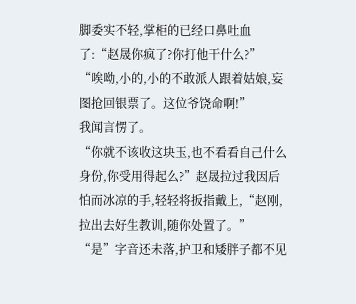脚委实不轻,掌柜的已经口鼻吐血了:“赵晟你疯了?你打他干什么?”
“唉呦,小的,小的不敢派人跟着姑娘,妄图抢回银票了。这位爷饶命啊!”
我闻言愣了。
“你就不该收这块玉,也不看看自己什么身份,你受用得起么?”赵晟拉过我因后怕而冰凉的手,轻轻将扳指戴上,“赵刚,拉出去好生教训,随你处置了。”
“是”字音还未落,护卫和矮胖子都不见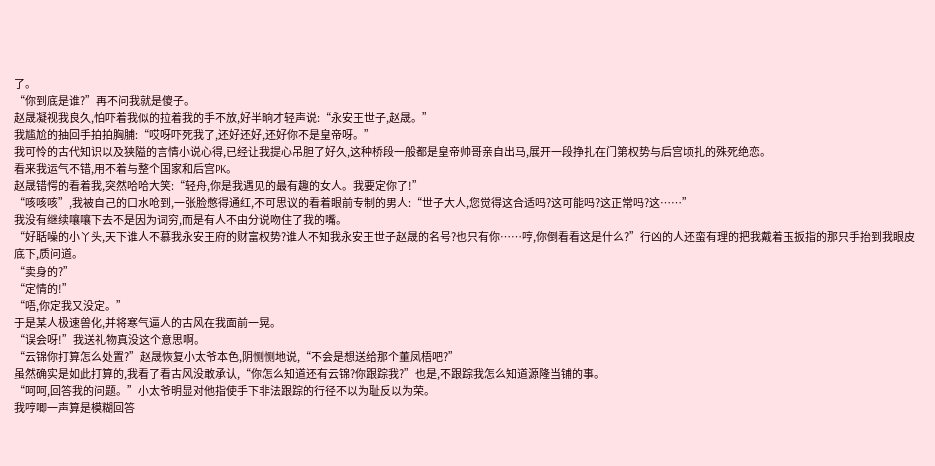了。
“你到底是谁?”再不问我就是傻子。
赵晟凝视我良久,怕吓着我似的拉着我的手不放,好半晌才轻声说:“永安王世子,赵晟。”
我尴尬的抽回手拍拍胸脯:“哎呀吓死我了,还好还好,还好你不是皇帝呀。”
我可怜的古代知识以及狭隘的言情小说心得,已经让我提心吊胆了好久,这种桥段一般都是皇帝帅哥亲自出马,展开一段挣扎在门第权势与后宫顷扎的殊死绝恋。
看来我运气不错,用不着与整个国家和后宫PK。
赵晟错愕的看着我,突然哈哈大笑:“轻舟,你是我遇见的最有趣的女人。我要定你了!”
“咳咳咳”,我被自己的口水呛到,一张脸憋得通红,不可思议的看着眼前专制的男人:“世子大人,您觉得这合适吗?这可能吗?这正常吗?这……”
我没有继续嚷嚷下去不是因为词穷,而是有人不由分说吻住了我的嘴。
“好聒噪的小丫头,天下谁人不慕我永安王府的财富权势?谁人不知我永安王世子赵晟的名号?也只有你……哼,你倒看看这是什么?”行凶的人还蛮有理的把我戴着玉扳指的那只手抬到我眼皮底下,质问道。
“卖身的?”
“定情的!”
“唔,你定我又没定。”
于是某人极速兽化,并将寒气逼人的古风在我面前一晃。
“误会呀!”我送礼物真没这个意思啊。
“云锦你打算怎么处置?”赵晟恢复小太爷本色,阴恻恻地说,“不会是想送给那个董凤梧吧?”
虽然确实是如此打算的,我看了看古风没敢承认,“你怎么知道还有云锦?你跟踪我?”也是,不跟踪我怎么知道源隆当铺的事。
“呵呵,回答我的问题。”小太爷明显对他指使手下非法跟踪的行径不以为耻反以为荣。
我哼唧一声算是模糊回答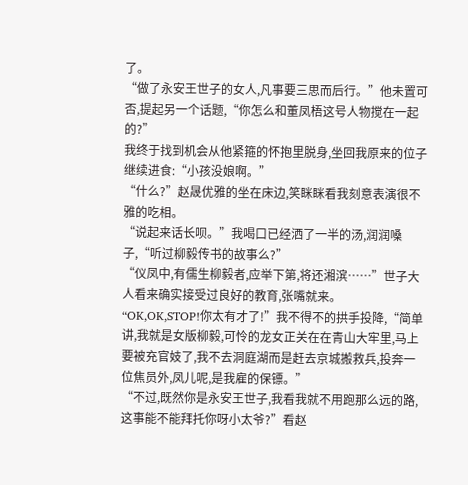了。
“做了永安王世子的女人,凡事要三思而后行。”他未置可否,提起另一个话题,“你怎么和董凤梧这号人物搅在一起的?”
我终于找到机会从他紧箍的怀抱里脱身,坐回我原来的位子继续进食:“小孩没娘啊。”
“什么?”赵晟优雅的坐在床边,笑眯眯看我刻意表演很不雅的吃相。
“说起来话长呗。”我喝口已经洒了一半的汤,润润嗓子,“听过柳毅传书的故事么?”
“仪凤中,有儒生柳毅者,应举下第,将还湘滨……”世子大人看来确实接受过良好的教育,张嘴就来。
“OK,OK,STOP!你太有才了!”我不得不的拱手投降,“简单讲,我就是女版柳毅,可怜的龙女正关在在青山大牢里,马上要被充官妓了,我不去洞庭湖而是赶去京城搬救兵,投奔一位焦员外,凤儿呢,是我雇的保镖。”
“不过,既然你是永安王世子,我看我就不用跑那么远的路,这事能不能拜托你呀小太爷?”看赵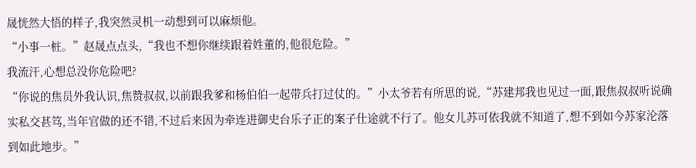晟恍然大悟的样子,我突然灵机一动想到可以麻烦他。
“小事一桩。”赵晟点点头,“我也不想你继续跟着姓董的,他很危险。”
我流汗,心想总没你危险吧?
“你说的焦员外我认识,焦赞叔叔,以前跟我爹和杨伯伯一起带兵打过仗的。”小太爷若有所思的说,“苏建邦我也见过一面,跟焦叔叔听说确实私交甚笃,当年官做的还不错,不过后来因为牵连进御史台乐子正的案子仕途就不行了。他女儿苏可依我就不知道了,想不到如今苏家沦落到如此地步。”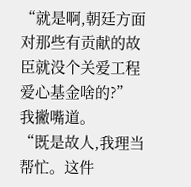“就是啊,朝廷方面对那些有贡献的故臣就没个关爱工程爱心基金啥的?”我撇嘴道。
“既是故人,我理当帮忙。这件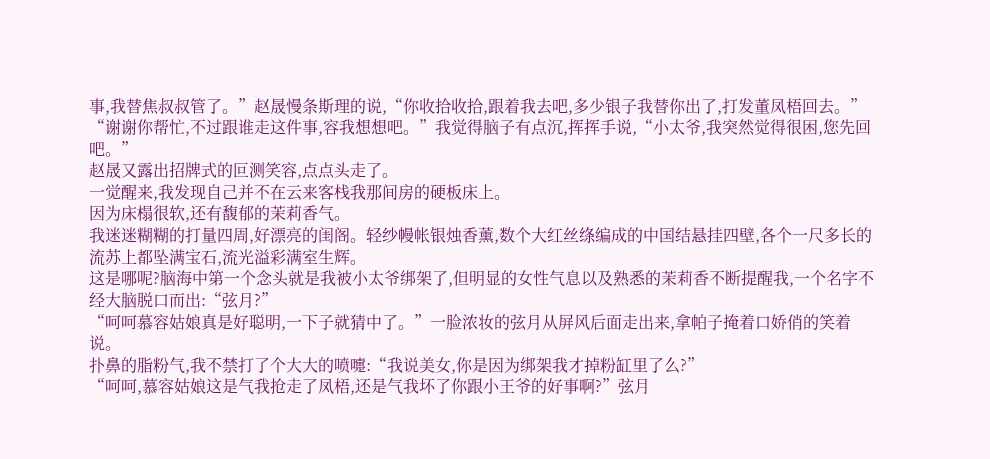事,我替焦叔叔管了。”赵晟慢条斯理的说,“你收拾收拾,跟着我去吧,多少银子我替你出了,打发董凤梧回去。”
“谢谢你帮忙,不过跟谁走这件事,容我想想吧。”我觉得脑子有点沉,挥挥手说,“小太爷,我突然觉得很困,您先回吧。”
赵晟又露出招牌式的叵测笑容,点点头走了。
一觉醒来,我发现自己并不在云来客栈我那间房的硬板床上。
因为床榻很软,还有馥郁的茉莉香气。
我迷迷糊糊的打量四周,好漂亮的闺阁。轻纱幔帐银烛香薰,数个大红丝绦编成的中国结悬挂四壁,各个一尺多长的流苏上都坠满宝石,流光溢彩满室生辉。
这是哪呢?脑海中第一个念头就是我被小太爷绑架了,但明显的女性气息以及熟悉的茉莉香不断提醒我,一个名字不经大脑脱口而出:“弦月?”
“呵呵慕容姑娘真是好聪明,一下子就猜中了。”一脸浓妆的弦月从屏风后面走出来,拿帕子掩着口娇俏的笑着说。
扑鼻的脂粉气,我不禁打了个大大的喷嚏:“我说美女,你是因为绑架我才掉粉缸里了么?”
“呵呵,慕容姑娘这是气我抢走了凤梧,还是气我坏了你跟小王爷的好事啊?”弦月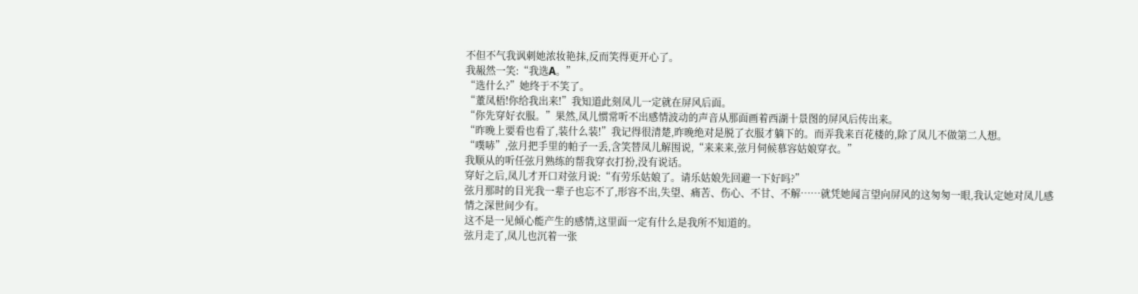不但不气我讽刺她浓妆艳抹,反而笑得更开心了。
我赧然一笑:“我选A。”
“选什么?”她终于不笑了。
“董凤梧!你给我出来!”我知道此刻凤儿一定就在屏风后面。
“你先穿好衣服。”果然,凤儿惯常听不出感情波动的声音从那面画着西湖十景图的屏风后传出来。
“昨晚上要看也看了,装什么装!”我记得很清楚,昨晚绝对是脱了衣服才躺下的。而弄我来百花楼的,除了凤儿不做第二人想。
“噗哧”,弦月把手里的帕子一丢,含笑替凤儿解围说,“来来来,弦月伺候慕容姑娘穿衣。”
我顺从的听任弦月熟练的帮我穿衣打扮,没有说话。
穿好之后,凤儿才开口对弦月说:“有劳乐姑娘了。请乐姑娘先回避一下好吗?”
弦月那时的目光我一辈子也忘不了,形容不出,失望、痛苦、伤心、不甘、不解……就凭她闻言望向屏风的这匆匆一眼,我认定她对凤儿感情之深世间少有。
这不是一见倾心能产生的感情,这里面一定有什么是我所不知道的。
弦月走了,凤儿也沉着一张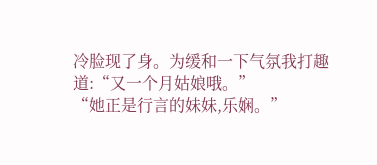冷脸现了身。为缓和一下气氛我打趣道:“又一个月姑娘哦。”
“她正是行言的妹妹,乐娴。”